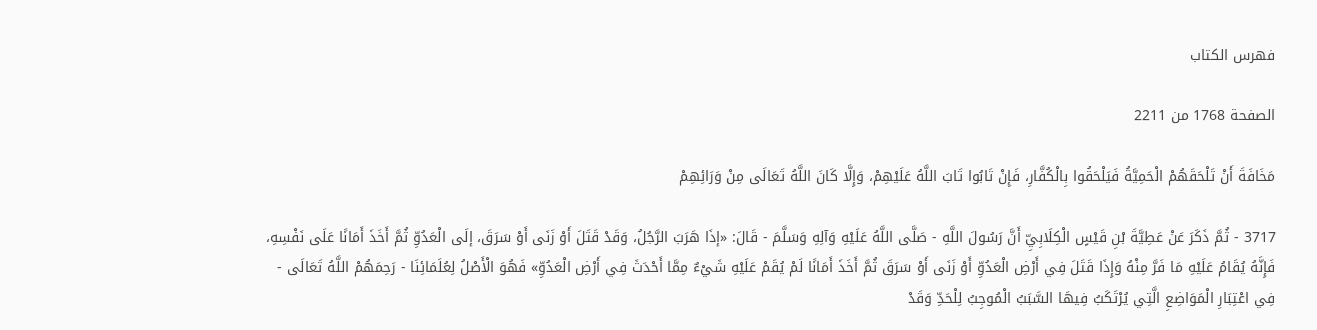فهرس الكتاب

الصفحة 1768 من 2211

مَخَافَةَ أَنْ تَلْحَقَهُمْ الْحَمِيَّةُ فَيَلْحَقُوا بِالْكُفَّارِ، فَإِنْ تَابُوا تَابَ اللَّهُ عَلَيْهِمْ، وَإِلَّا كَانَ اللَّهُ تَعَالَى مِنْ وَرَائِهِمْ

3717 - ثُمَّ ذَكَرَ عَنْ عَطِيَّةَ بْنِ قَيْسٍ الْكِلَابِيِّ أَنَّ رَسُولَ اللَّهِ - صَلَّى اللَّهُ عَلَيْهِ وَآلِهِ وَسَلَّمَ - قَالَ: «إذَا هَرَبَ الرَّجُلُ، وَقَدْ قَتَلَ أَوْ زَنَى أَوْ سَرَقَ، إلَى الْعَدُوِّ ثُمَّ أَخَذَ أَمَانًا عَلَى نَفْسِهِ، فَإِنَّهُ يُقَامُ عَلَيْهِ مَا فَرَّ مِنْهُ وَإِذَا قَتَلَ فِي أَرْضِ الْعَدُوِّ أَوْ زَنَى أَوْ سَرَقَ ثُمَّ أَخَذَ أَمَانًا لَمْ يُقَمْ عَلَيْهِ شَيْءٌ مِمَّا أَحْدَثَ فِي أَرْضِ الْعَدُوِّ» فَهُوَ الْأَصْلُ لِعُلَمَائِنَا - رَحِمَهُمْ اللَّهُ تَعَالَى - فِي اعْتِبَارِ الْمَوَاضِعِ الَّتِي يُرْتَكَبُ فِيهَا السَّبَبُ الْمُوجِبُ لِلْحَدِّ وَقَدْ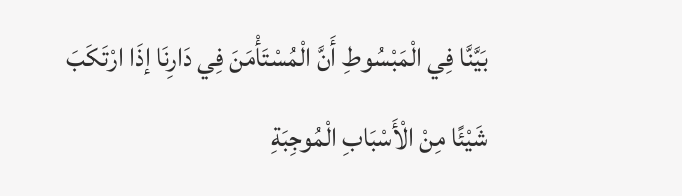بَيَّنَّا فِي الْمَبْسُوطِ أَنَّ الْمُسْتَأْمَنَ فِي دَارِنَا إذَا ارْتَكَبَ شَيْئًا مِنْ الْأَسْبَابِ الْمُوجِبَةِ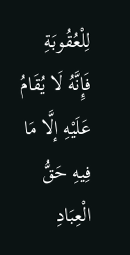لِلْعُقُوبَةِ فَإِنَّهُ لَا يُقَامُ عَلَيْهِ إلَّا مَا فِيهِ حَقُّ الْعِبَادِ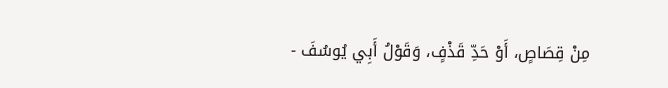مِنْ قِصَاصٍ، أَوْ حَدِّ قَذْفٍ، وَقَوْلُ أَبِي يُوسُفَ -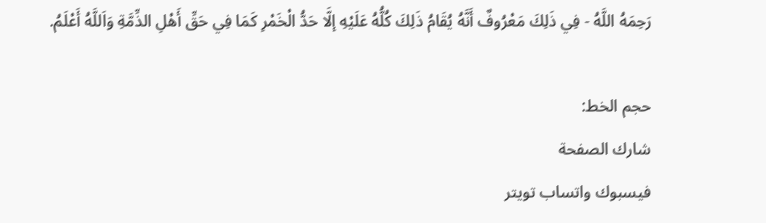رَحِمَهُ اللَّهُ - فِي ذَلِكَ مَعْرُوفٌ أَنَّهُ يُقَامُ ذَلِكَ كُلُّهُ عَلَيْهِ إلَّا حَدُّ الْخَمْرِ كَمَا فِي حَقِّ أَهْلِ الذِّمَّةِ وَاَللَّهُ أَعْلَمُ.

حجم الخط:
شارك الصفحة
فيسبوك واتساب تويتر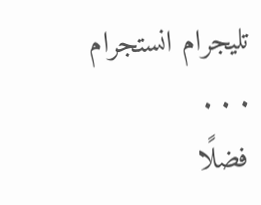تليجرام انستجرام
. . .
فضلًا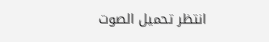انتظر تحميل الصوت